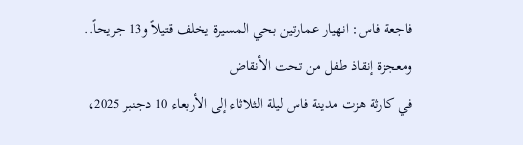فاجعة فاس: انهيار عمارتين بحي المسيرة يخلف قتيلاً و13 جريحاً.. ومعجزة إنقاذ طفل من تحت الأنقاض
في كارثة هزت مدينة فاس ليلة الثلاثاء إلى الأربعاء 10 دجنبر 2025،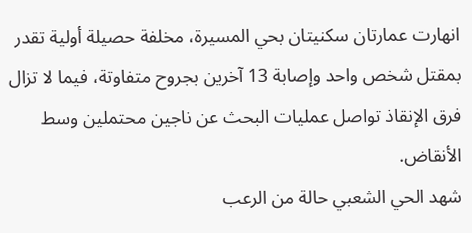انهارت عمارتان سكنيتان بحي المسيرة، مخلفة حصيلة أولية تقدر بمقتل شخص واحد وإصابة 13 آخرين بجروح متفاوتة، فيما لا تزال فرق الإنقاذ تواصل عمليات البحث عن ناجين محتملين وسط الأنقاض.
شهد الحي الشعبي حالة من الرعب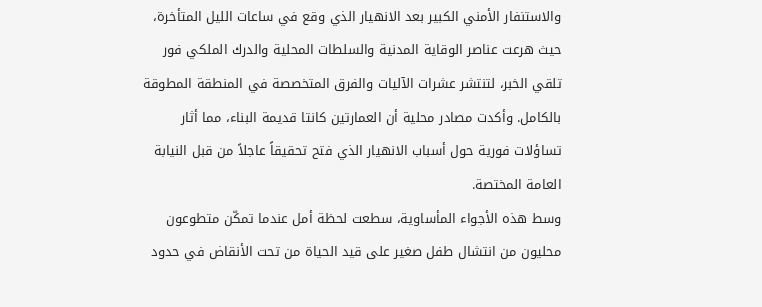والاستنفار الأمني الكبير بعد الانهيار الذي وقع في ساعات الليل المتأخرة، حيث هرعت عناصر الوقاية المدنية والسلطات المحلية والدرك الملكي فور تلقي الخبر، لتنتشر عشرات الآليات والفرق المتخصصة في المنطقة المطوقة بالكامل. وأكدت مصادر محلية أن العمارتين كانتا قديمة البناء، مما أثار تساؤلات فورية حول أسباب الانهيار الذي فتح تحقيقاً عاجلاً من قبل النيابة العامة المختصة.
وسط هذه الأجواء المأساوية، سطعت لحظة أمل عندما تمكّن متطوعون محليون من انتشال طفل صغير على قيد الحياة من تحت الأنقاض في حدود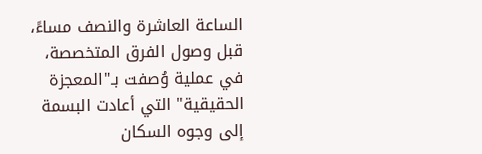الساعة العاشرة والنصف مساءً، قبل وصول الفرق المتخصصة، في عملية وُصفت بـ"المعجزة الحقيقية" التي أعادت البسمة إلى وجوه السكان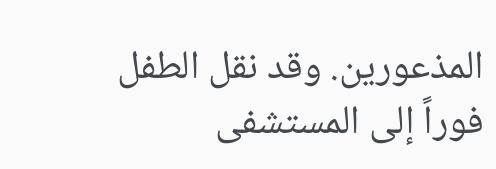المذعورين. وقد نقل الطفل فوراً إلى المستشفى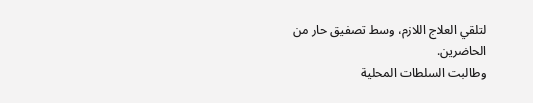لتلقي العلاج اللازم، وسط تصفيق حار من الحاضرين.
وطالبت السلطات المحلية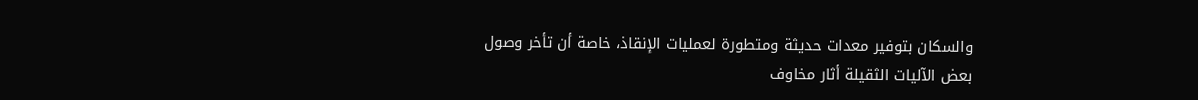والسكان بتوفير معدات حديثة ومتطورة لعمليات الإنقاذ، خاصة أن تأخر وصول بعض الآليات الثقيلة أثار مخاوف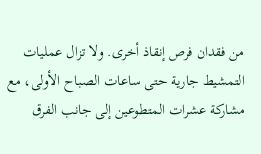من فقدان فرص إنقاذ أخرى. ولا تزال عمليات التمشيط جارية حتى ساعات الصباح الأولى، مع مشاركة عشرات المتطوعين إلى جانب الفرق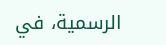الرسمية، في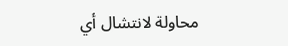محاولة لانتشال أي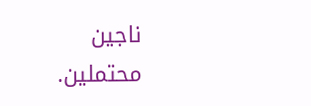ناجين محتملين.